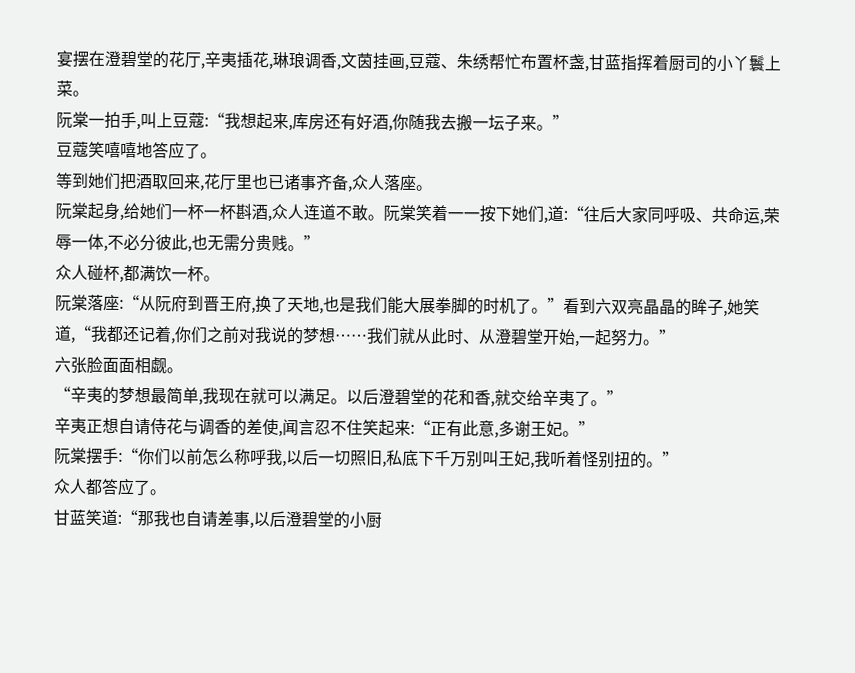宴摆在澄碧堂的花厅,辛夷插花,琳琅调香,文茵挂画,豆蔻、朱绣帮忙布置杯盏,甘蓝指挥着厨司的小丫鬟上菜。
阮棠一拍手,叫上豆蔻:“我想起来,库房还有好酒,你随我去搬一坛子来。”
豆蔻笑嘻嘻地答应了。
等到她们把酒取回来,花厅里也已诸事齐备,众人落座。
阮棠起身,给她们一杯一杯斟酒,众人连道不敢。阮棠笑着一一按下她们,道:“往后大家同呼吸、共命运,荣辱一体,不必分彼此,也无需分贵贱。”
众人碰杯,都满饮一杯。
阮棠落座:“从阮府到晋王府,换了天地,也是我们能大展拳脚的时机了。”看到六双亮晶晶的眸子,她笑道,“我都还记着,你们之前对我说的梦想……我们就从此时、从澄碧堂开始,一起努力。”
六张脸面面相觑。
“辛夷的梦想最简单,我现在就可以满足。以后澄碧堂的花和香,就交给辛夷了。”
辛夷正想自请侍花与调香的差使,闻言忍不住笑起来:“正有此意,多谢王妃。”
阮棠摆手:“你们以前怎么称呼我,以后一切照旧,私底下千万别叫王妃,我听着怪别扭的。”
众人都答应了。
甘蓝笑道:“那我也自请差事,以后澄碧堂的小厨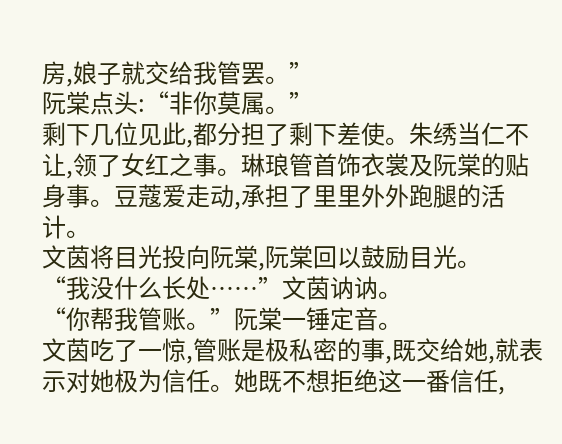房,娘子就交给我管罢。”
阮棠点头:“非你莫属。”
剩下几位见此,都分担了剩下差使。朱绣当仁不让,领了女红之事。琳琅管首饰衣裳及阮棠的贴身事。豆蔻爱走动,承担了里里外外跑腿的活计。
文茵将目光投向阮棠,阮棠回以鼓励目光。
“我没什么长处……”文茵讷讷。
“你帮我管账。”阮棠一锤定音。
文茵吃了一惊,管账是极私密的事,既交给她,就表示对她极为信任。她既不想拒绝这一番信任,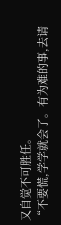又自觉不可胜任。
“不要慌,学学就会了。有为难的事,去请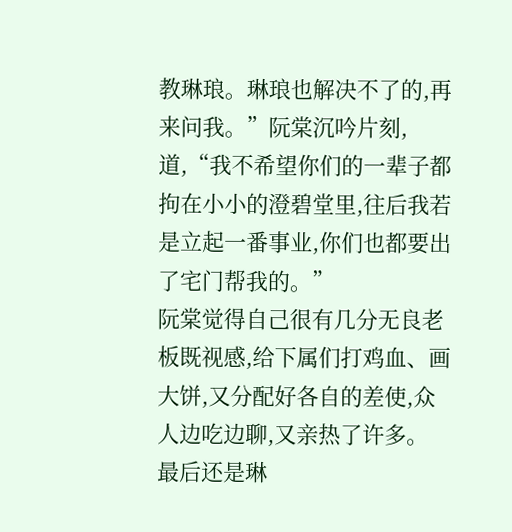教琳琅。琳琅也解决不了的,再来问我。”阮棠沉吟片刻,道,“我不希望你们的一辈子都拘在小小的澄碧堂里,往后我若是立起一番事业,你们也都要出了宅门帮我的。”
阮棠觉得自己很有几分无良老板既视感,给下属们打鸡血、画大饼,又分配好各自的差使,众人边吃边聊,又亲热了许多。
最后还是琳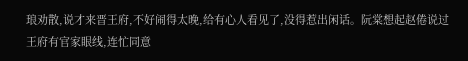琅劝散,说才来晋王府,不好闹得太晚,给有心人看见了,没得惹出闲话。阮棠想起赵倦说过王府有官家眼线,连忙同意